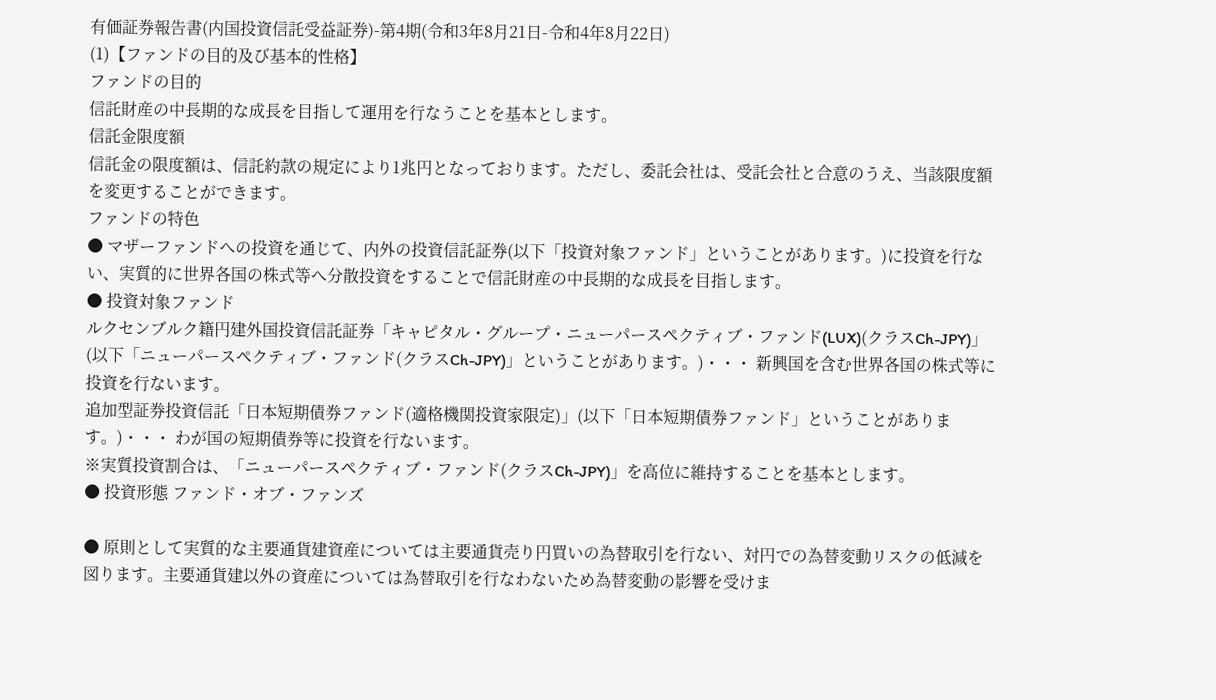有価証券報告書(内国投資信託受益証券)-第4期(令和3年8月21日-令和4年8月22日)
(1)【ファンドの目的及び基本的性格】
ファンドの目的
信託財産の中長期的な成長を目指して運用を行なうことを基本とします。
信託金限度額
信託金の限度額は、信託約款の規定により1兆円となっております。ただし、委託会社は、受託会社と合意のうえ、当該限度額を変更することができます。
ファンドの特色
● マザーファンドへの投資を通じて、内外の投資信託証券(以下「投資対象ファンド」ということがあります。)に投資を行ない、実質的に世界各国の株式等へ分散投資をすることで信託財産の中長期的な成長を目指します。
● 投資対象ファンド
ルクセンブルク籍円建外国投資信託証券「キャピタル・グループ・ニューパースペクティブ・ファンド(LUX)(クラスCh-JPY)」(以下「ニューパースペクティブ・ファンド(クラスCh-JPY)」ということがあります。)・・・ 新興国を含む世界各国の株式等に投資を行ないます。
追加型証券投資信託「日本短期債券ファンド(適格機関投資家限定)」(以下「日本短期債券ファンド」ということがあります。)・・・ わが国の短期債券等に投資を行ないます。
※実質投資割合は、「ニューパースペクティブ・ファンド(クラスCh-JPY)」を高位に維持することを基本とします。
● 投資形態 ファンド・オブ・ファンズ

● 原則として実質的な主要通貨建資産については主要通貨売り円買いの為替取引を行ない、対円での為替変動リスクの低減を図ります。主要通貨建以外の資産については為替取引を行なわないため為替変動の影響を受けま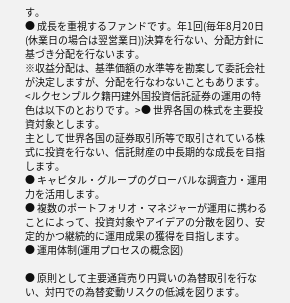す。
● 成長を重視するファンドです。年1回(毎年8月20日(休業日の場合は翌営業日))決算を行ない、分配方針に基づき分配を行ないます。
※収益分配は、基準価額の水準等を勘案して委託会社が決定しますが、分配を行なわないこともあります。
<ルクセンブルク籍円建外国投資信託証券の運用の特色は以下のとおりです。>● 世界各国の株式を主要投資対象とします。
主として世界各国の証券取引所等で取引されている株式に投資を行ない、信託財産の中長期的な成長を目指します。
● キャピタル・グループのグローバルな調査力・運用力を活用します。
● 複数のポートフォリオ・マネジャーが運用に携わることによって、投資対象やアイデアの分散を図り、安定的かつ継続的に運用成果の獲得を目指します。
● 運用体制(運用プロセスの概念図)

● 原則として主要通貨売り円買いの為替取引を行ない、対円での為替変動リスクの低減を図ります。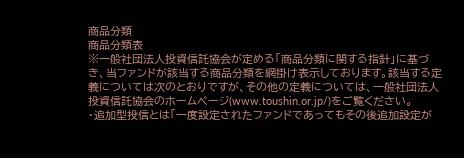商品分類
商品分類表
※一般社団法人投資信託協会が定める「商品分類に関する指針」に基づき、当ファンドが該当する商品分類を網掛け表示しております。該当する定義については次のとおりですが、その他の定義については、一般社団法人投資信託協会のホームページ(www.toushin.or.jp/)をご覧ください。
・追加型投信とは「一度設定されたファンドであってもその後追加設定が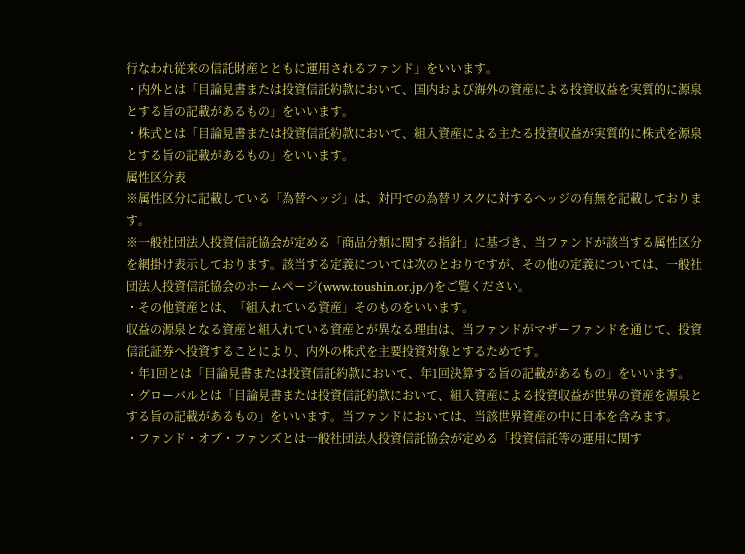行なわれ従来の信託財産とともに運用されるファンド」をいいます。
・内外とは「目論見書または投資信託約款において、国内および海外の資産による投資収益を実質的に源泉とする旨の記載があるもの」をいいます。
・株式とは「目論見書または投資信託約款において、組入資産による主たる投資収益が実質的に株式を源泉とする旨の記載があるもの」をいいます。
属性区分表
※属性区分に記載している「為替ヘッジ」は、対円での為替リスクに対するヘッジの有無を記載しております。
※一般社団法人投資信託協会が定める「商品分類に関する指針」に基づき、当ファンドが該当する属性区分を網掛け表示しております。該当する定義については次のとおりですが、その他の定義については、一般社団法人投資信託協会のホームページ(www.toushin.or.jp/)をご覧ください。
・その他資産とは、「組入れている資産」そのものをいいます。
収益の源泉となる資産と組入れている資産とが異なる理由は、当ファンドがマザーファンドを通じて、投資信託証券へ投資することにより、内外の株式を主要投資対象とするためです。
・年1回とは「目論見書または投資信託約款において、年1回決算する旨の記載があるもの」をいいます。
・グローバルとは「目論見書または投資信託約款において、組入資産による投資収益が世界の資産を源泉とする旨の記載があるもの」をいいます。当ファンドにおいては、当該世界資産の中に日本を含みます。
・ファンド・オブ・ファンズとは一般社団法人投資信託協会が定める「投資信託等の運用に関す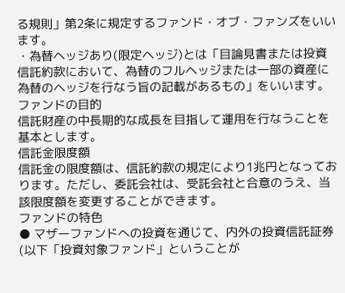る規則」第2条に規定するファンド・オブ・ファンズをいいます。
・為替ヘッジあり(限定ヘッジ)とは「目論見書または投資信託約款において、為替のフルヘッジまたは一部の資産に為替のヘッジを行なう旨の記載があるもの」をいいます。
ファンドの目的
信託財産の中長期的な成長を目指して運用を行なうことを基本とします。
信託金限度額
信託金の限度額は、信託約款の規定により1兆円となっております。ただし、委託会社は、受託会社と合意のうえ、当該限度額を変更することができます。
ファンドの特色
● マザーファンドへの投資を通じて、内外の投資信託証券(以下「投資対象ファンド」ということが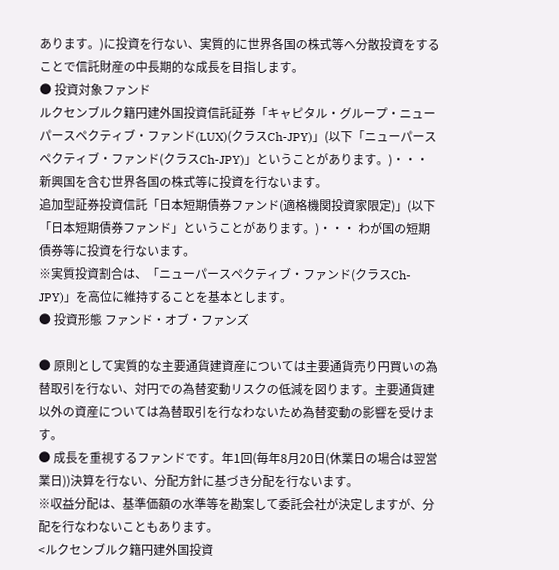あります。)に投資を行ない、実質的に世界各国の株式等へ分散投資をすることで信託財産の中長期的な成長を目指します。
● 投資対象ファンド
ルクセンブルク籍円建外国投資信託証券「キャピタル・グループ・ニューパースペクティブ・ファンド(LUX)(クラスCh-JPY)」(以下「ニューパースペクティブ・ファンド(クラスCh-JPY)」ということがあります。)・・・ 新興国を含む世界各国の株式等に投資を行ないます。
追加型証券投資信託「日本短期債券ファンド(適格機関投資家限定)」(以下「日本短期債券ファンド」ということがあります。)・・・ わが国の短期債券等に投資を行ないます。
※実質投資割合は、「ニューパースペクティブ・ファンド(クラスCh-JPY)」を高位に維持することを基本とします。
● 投資形態 ファンド・オブ・ファンズ

● 原則として実質的な主要通貨建資産については主要通貨売り円買いの為替取引を行ない、対円での為替変動リスクの低減を図ります。主要通貨建以外の資産については為替取引を行なわないため為替変動の影響を受けます。
● 成長を重視するファンドです。年1回(毎年8月20日(休業日の場合は翌営業日))決算を行ない、分配方針に基づき分配を行ないます。
※収益分配は、基準価額の水準等を勘案して委託会社が決定しますが、分配を行なわないこともあります。
<ルクセンブルク籍円建外国投資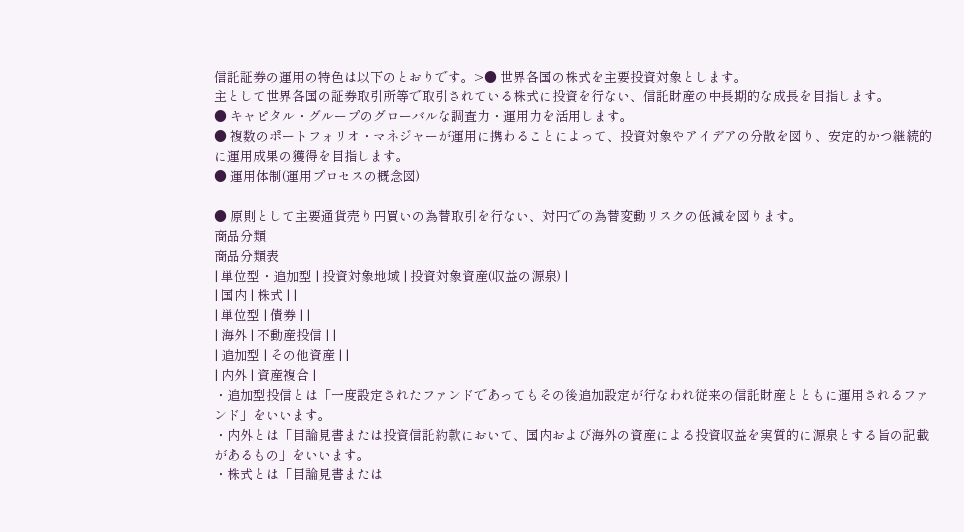信託証券の運用の特色は以下のとおりです。>● 世界各国の株式を主要投資対象とします。
主として世界各国の証券取引所等で取引されている株式に投資を行ない、信託財産の中長期的な成長を目指します。
● キャピタル・グループのグローバルな調査力・運用力を活用します。
● 複数のポートフォリオ・マネジャーが運用に携わることによって、投資対象やアイデアの分散を図り、安定的かつ継続的に運用成果の獲得を目指します。
● 運用体制(運用プロセスの概念図)

● 原則として主要通貨売り円買いの為替取引を行ない、対円での為替変動リスクの低減を図ります。
商品分類
商品分類表
| 単位型・追加型 | 投資対象地域 | 投資対象資産(収益の源泉) |
| 国内 | 株式 | |
| 単位型 | 債券 | |
| 海外 | 不動産投信 | |
| 追加型 | その他資産 | |
| 内外 | 資産複合 |
・追加型投信とは「一度設定されたファンドであってもその後追加設定が行なわれ従来の信託財産とともに運用されるファンド」をいいます。
・内外とは「目論見書または投資信託約款において、国内および海外の資産による投資収益を実質的に源泉とする旨の記載があるもの」をいいます。
・株式とは「目論見書または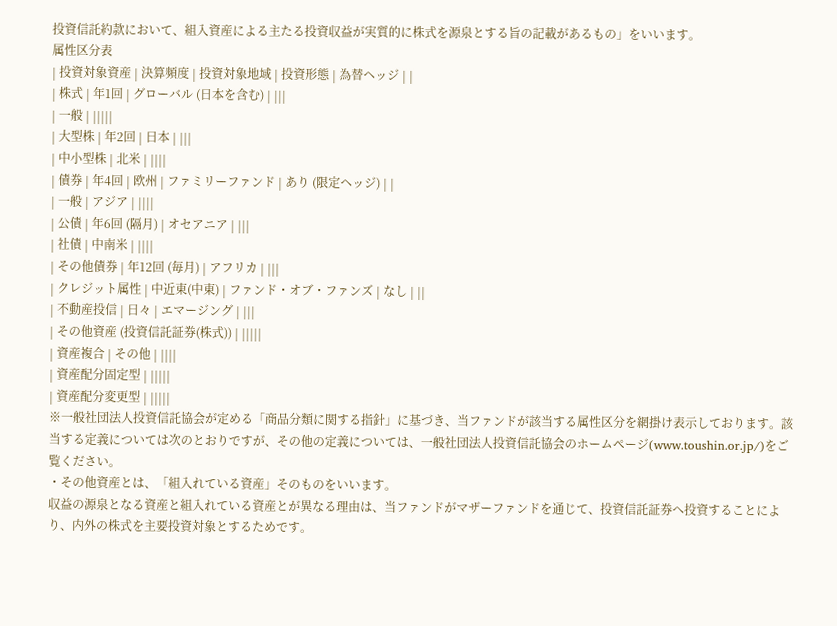投資信託約款において、組入資産による主たる投資収益が実質的に株式を源泉とする旨の記載があるもの」をいいます。
属性区分表
| 投資対象資産 | 決算頻度 | 投資対象地域 | 投資形態 | 為替ヘッジ | |
| 株式 | 年1回 | グローバル (日本を含む) | |||
| 一般 | |||||
| 大型株 | 年2回 | 日本 | |||
| 中小型株 | 北米 | ||||
| 債券 | 年4回 | 欧州 | ファミリーファンド | あり (限定ヘッジ) | |
| 一般 | アジア | ||||
| 公債 | 年6回 (隔月) | オセアニア | |||
| 社債 | 中南米 | ||||
| その他債券 | 年12回 (毎月) | アフリカ | |||
| クレジット属性 | 中近東(中東) | ファンド・オブ・ファンズ | なし | ||
| 不動産投信 | 日々 | エマージング | |||
| その他資産 (投資信託証券(株式)) | |||||
| 資産複合 | その他 | ||||
| 資産配分固定型 | |||||
| 資産配分変更型 | |||||
※一般社団法人投資信託協会が定める「商品分類に関する指針」に基づき、当ファンドが該当する属性区分を網掛け表示しております。該当する定義については次のとおりですが、その他の定義については、一般社団法人投資信託協会のホームページ(www.toushin.or.jp/)をご覧ください。
・その他資産とは、「組入れている資産」そのものをいいます。
収益の源泉となる資産と組入れている資産とが異なる理由は、当ファンドがマザーファンドを通じて、投資信託証券へ投資することにより、内外の株式を主要投資対象とするためです。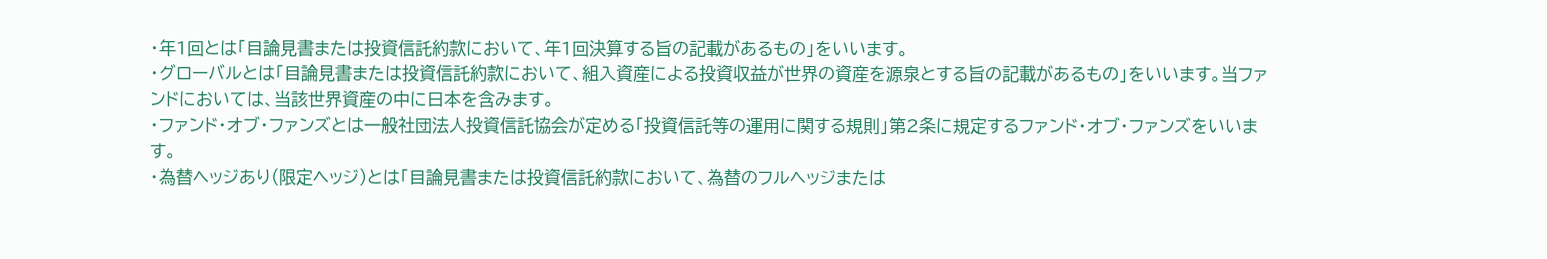・年1回とは「目論見書または投資信託約款において、年1回決算する旨の記載があるもの」をいいます。
・グローバルとは「目論見書または投資信託約款において、組入資産による投資収益が世界の資産を源泉とする旨の記載があるもの」をいいます。当ファンドにおいては、当該世界資産の中に日本を含みます。
・ファンド・オブ・ファンズとは一般社団法人投資信託協会が定める「投資信託等の運用に関する規則」第2条に規定するファンド・オブ・ファンズをいいます。
・為替ヘッジあり(限定ヘッジ)とは「目論見書または投資信託約款において、為替のフルヘッジまたは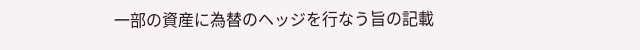一部の資産に為替のヘッジを行なう旨の記載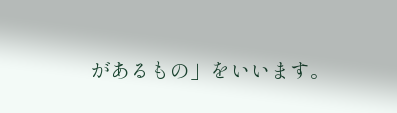があるもの」をいいます。